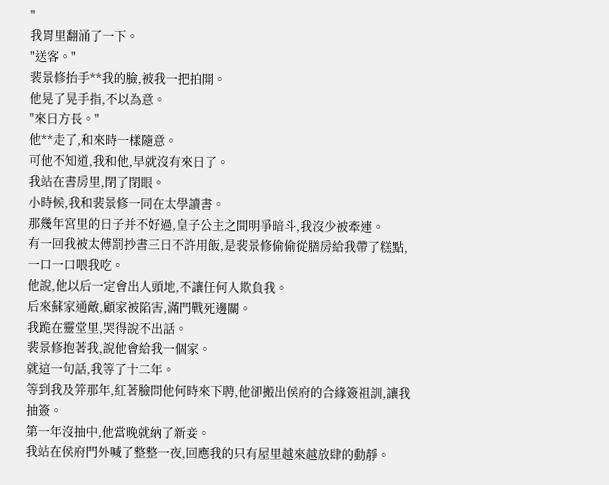"
我胃里翻涌了一下。
"送客。"
裴景修抬手**我的臉,被我一把拍開。
他晃了晃手指,不以為意。
"來日方長。"
他**走了,和來時一樣隨意。
可他不知道,我和他,早就沒有來日了。
我站在書房里,閉了閉眼。
小時候,我和裴景修一同在太學讀書。
那幾年宮里的日子并不好過,皇子公主之間明爭暗斗,我沒少被牽連。
有一回我被太傅罰抄書三日不許用飯,是裴景修偷偷從膳房給我帶了糕點,一口一口喂我吃。
他說,他以后一定會出人頭地,不讓任何人欺負我。
后來蘇家通敵,顧家被陷害,滿門戰死邊關。
我跪在靈堂里,哭得說不出話。
裴景修抱著我,說他會給我一個家。
就這一句話,我等了十二年。
等到我及笄那年,紅著臉問他何時來下聘,他卻搬出侯府的合緣簽祖訓,讓我抽簽。
第一年沒抽中,他當晚就納了新妾。
我站在侯府門外喊了整整一夜,回應我的只有屋里越來越放肆的動靜。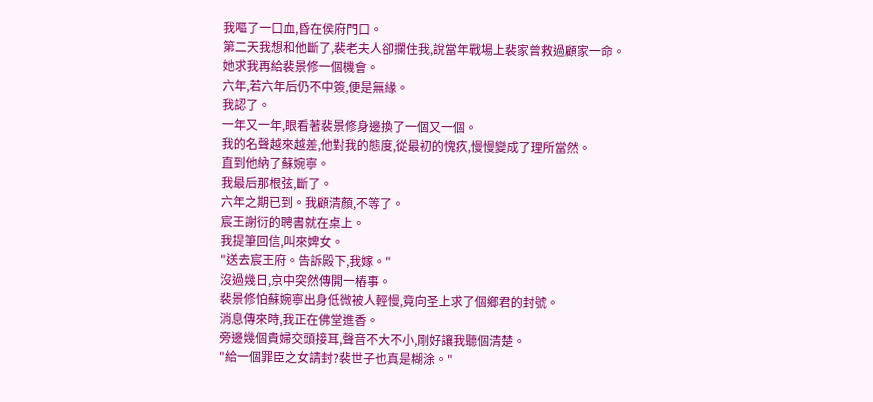我嘔了一口血,昏在侯府門口。
第二天我想和他斷了,裴老夫人卻攔住我,說當年戰場上裴家曾救過顧家一命。
她求我再給裴景修一個機會。
六年,若六年后仍不中簽,便是無緣。
我認了。
一年又一年,眼看著裴景修身邊換了一個又一個。
我的名聲越來越差,他對我的態度,從最初的愧疚,慢慢變成了理所當然。
直到他納了蘇婉寧。
我最后那根弦,斷了。
六年之期已到。我顧清顏,不等了。
宸王謝衍的聘書就在桌上。
我提筆回信,叫來婢女。
"送去宸王府。告訴殿下,我嫁。"
沒過幾日,京中突然傳開一樁事。
裴景修怕蘇婉寧出身低微被人輕慢,竟向圣上求了個鄉君的封號。
消息傳來時,我正在佛堂進香。
旁邊幾個貴婦交頭接耳,聲音不大不小,剛好讓我聽個清楚。
"給一個罪臣之女請封?裴世子也真是糊涂。"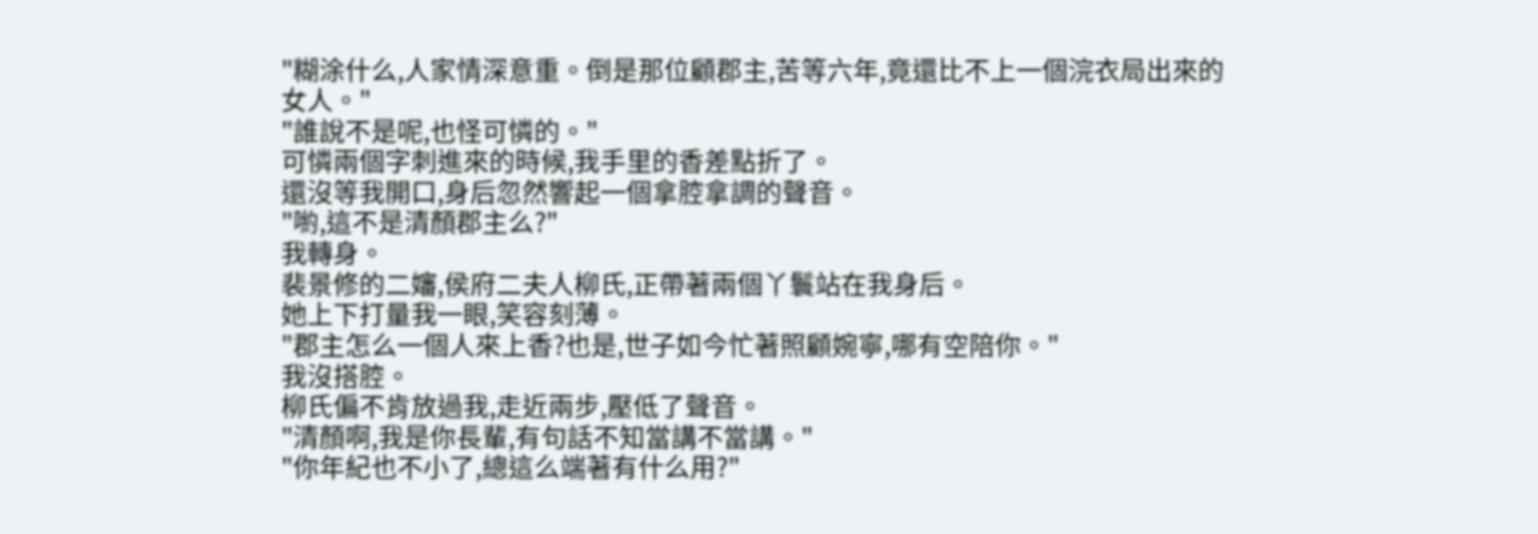"糊涂什么,人家情深意重。倒是那位顧郡主,苦等六年,竟還比不上一個浣衣局出來的女人。"
"誰說不是呢,也怪可憐的。"
可憐兩個字刺進來的時候,我手里的香差點折了。
還沒等我開口,身后忽然響起一個拿腔拿調的聲音。
"喲,這不是清顏郡主么?"
我轉身。
裴景修的二嬸,侯府二夫人柳氏,正帶著兩個丫鬟站在我身后。
她上下打量我一眼,笑容刻薄。
"郡主怎么一個人來上香?也是,世子如今忙著照顧婉寧,哪有空陪你。"
我沒搭腔。
柳氏偏不肯放過我,走近兩步,壓低了聲音。
"清顏啊,我是你長輩,有句話不知當講不當講。"
"你年紀也不小了,總這么端著有什么用?"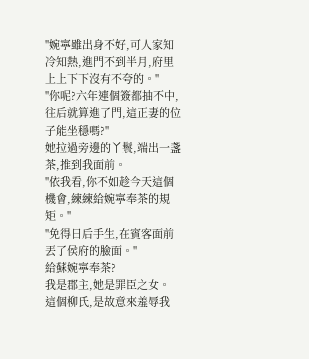"婉寧雖出身不好,可人家知冷知熱,進門不到半月,府里上上下下沒有不夸的。"
"你呢?六年連個簽都抽不中,往后就算進了門,這正妻的位子能坐穩嗎?"
她拉過旁邊的丫鬟,端出一盞茶,推到我面前。
"依我看,你不如趁今天這個機會,練練給婉寧奉茶的規矩。"
"免得日后手生,在賓客面前丟了侯府的臉面。"
給蘇婉寧奉茶?
我是郡主,她是罪臣之女。
這個柳氏,是故意來羞辱我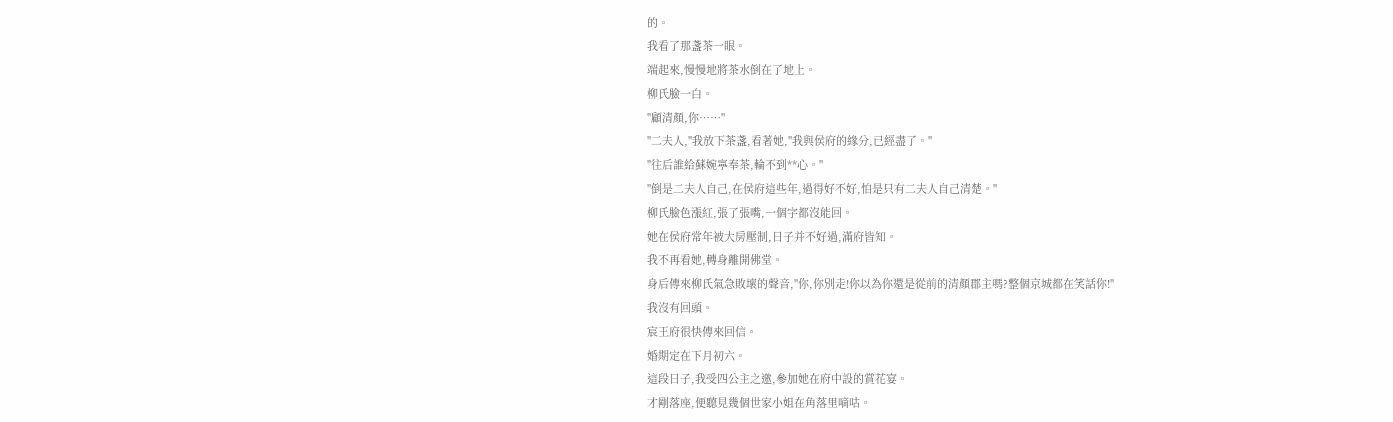的。
我看了那盞茶一眼。
端起來,慢慢地將茶水倒在了地上。
柳氏臉一白。
"顧清顏,你……"
"二夫人,"我放下茶盞,看著她,"我與侯府的緣分,已經盡了。"
"往后誰給蘇婉寧奉茶,輪不到**心。"
"倒是二夫人自己,在侯府這些年,過得好不好,怕是只有二夫人自己清楚。"
柳氏臉色漲紅,張了張嘴,一個字都沒能回。
她在侯府常年被大房壓制,日子并不好過,滿府皆知。
我不再看她,轉身離開佛堂。
身后傳來柳氏氣急敗壞的聲音,"你,你別走!你以為你還是從前的清顏郡主嗎?整個京城都在笑話你!"
我沒有回頭。
宸王府很快傳來回信。
婚期定在下月初六。
這段日子,我受四公主之邀,參加她在府中設的賞花宴。
才剛落座,便聽見幾個世家小姐在角落里嘀咕。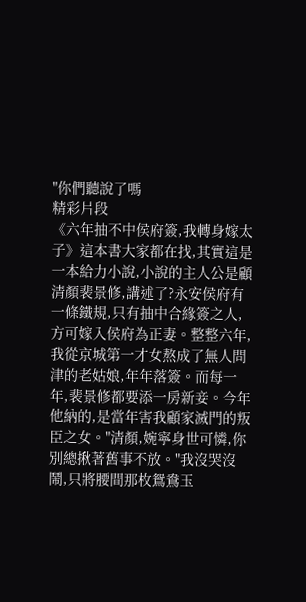"你們聽說了嗎
精彩片段
《六年抽不中侯府簽,我轉身嫁太子》這本書大家都在找,其實這是一本給力小說,小說的主人公是顧清顏裴景修,講述了?永安侯府有一條鐵規,只有抽中合緣簽之人,方可嫁入侯府為正妻。整整六年,我從京城第一才女熬成了無人問津的老姑娘,年年落簽。而每一年,裴景修都要添一房新妾。今年他納的,是當年害我顧家滅門的叛臣之女。"清顏,婉寧身世可憐,你別總揪著舊事不放。"我沒哭沒鬧,只將腰間那枚鴛鴦玉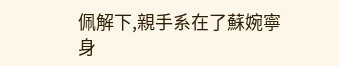佩解下,親手系在了蘇婉寧身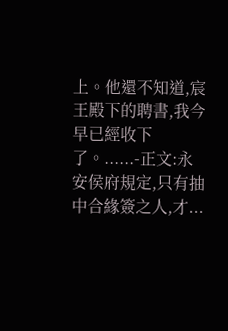上。他還不知道,宸王殿下的聘書,我今早已經收下了。......-正文:永安侯府規定,只有抽中合緣簽之人,才...